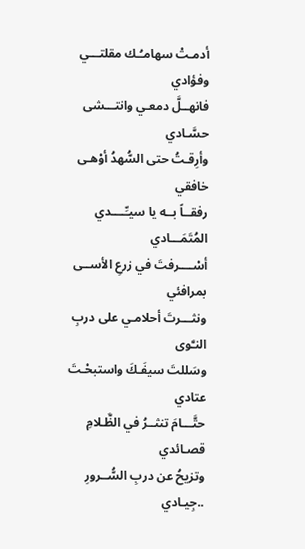أدمـتْ سهامـُـك مقلتـــي وفؤادي
فانهــلَّ دمعـي وانتـــشى حسَّـادي
وأرِقـتُ حتى السُّهدُ أوْهـى خافقي
رفقــاً بــه يا سيـِّــــدي المُتَمَـــادي
أسْــــرفتَ في زرعِ الأســى بمرافئي
ونثـــرتَ أحلامـي على دربِ النـَّوى
وسَللتَ سيفَـكَ واستبحْـتَ عتادي
حتَّـــامَ تنثــرُ في الظَّـلامِ قصـائدي
وتزيحُ عن دربِ السُّــرورِ ..جِيـادي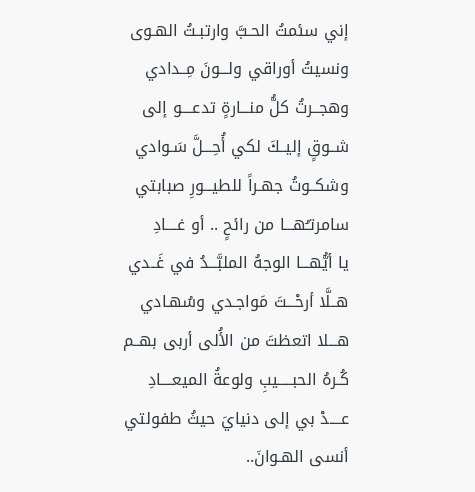إني سئمتُ الحـبَّ وارتبـتُ الهـوى
ونسيتُ أوراقي ولـــونَ مِــدادي
وهجــرتُ كلُّ منـــارةٍ تدعــــو إلى
شــوقٍ إليــكَ لكي أُحِـــلَّ سَـوادي
وشكــوتُ جهـراً للطيـــورِ صبابتي
سامرتـُهـــا من رائحٍ .. أو غــــادِ
يا أيُّهـــا الوجهُ الملبَّـــدُ في غَــدي
هــلَّا أرحْـــتَ مَواجـدي وسُهـادي
هـــلا اتعظتَ من الأُلى أربى بهــم
كُـرهُ الحبـــــيبِ ولوعةُ الميعــــادِ
عــــدْ بي إلى دنيايَ حيثُ طفولتي
أنسى الهـوانَ..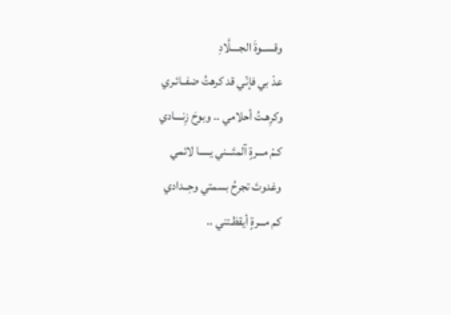وقســوةَ الجــــلَّادِ
عدْ بي فإنّي قد كرهتُ ضفــائـري
وكرِهـتُ أحلامي .. وبوحَ زِنــــادي
كـمْ مـــرةٍ آلمتَـــني يـــــا لائمي
وغدوتَ تجرحُ بسمتي وحِــدادي
كم مـــرةٍ أيقظـتني ..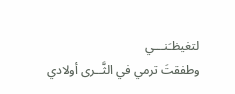لتغيظـَنـــي
وطفقتَ ترمي في الثَّــرى أولادي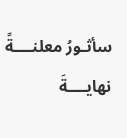سأثـورُ معلنــــةً نهايــــةَ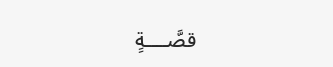قصَّــــةٍ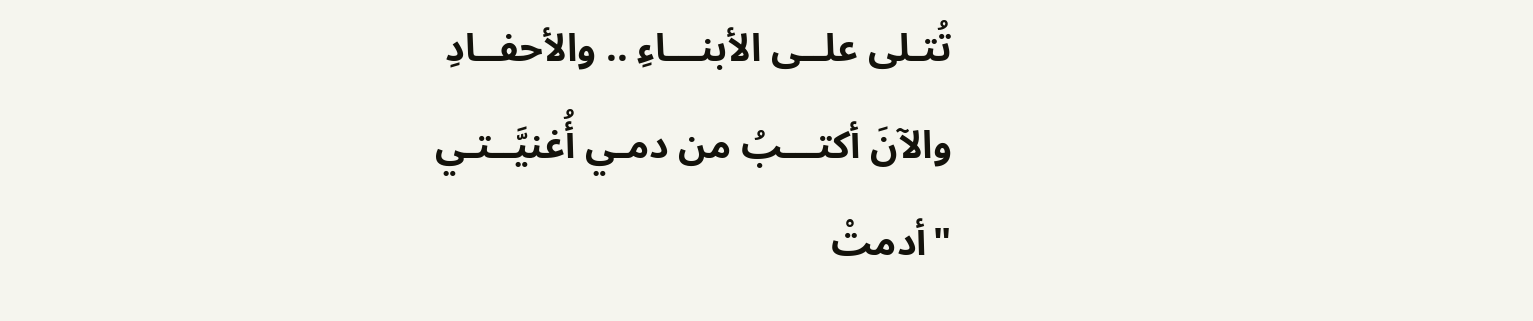تُتـلى علــى الأبنـــاءِ .. والأحفــادِ
والآنَ أكتـــبُ من دمـي أُغنيَّــتـي
"أدمتْ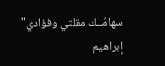سهامُــك مقلتي وفؤادي"
إبراهيم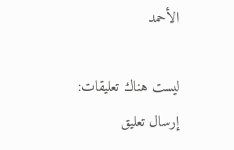الأحمد

ليست هناك تعليقات:
إرسال تعليق